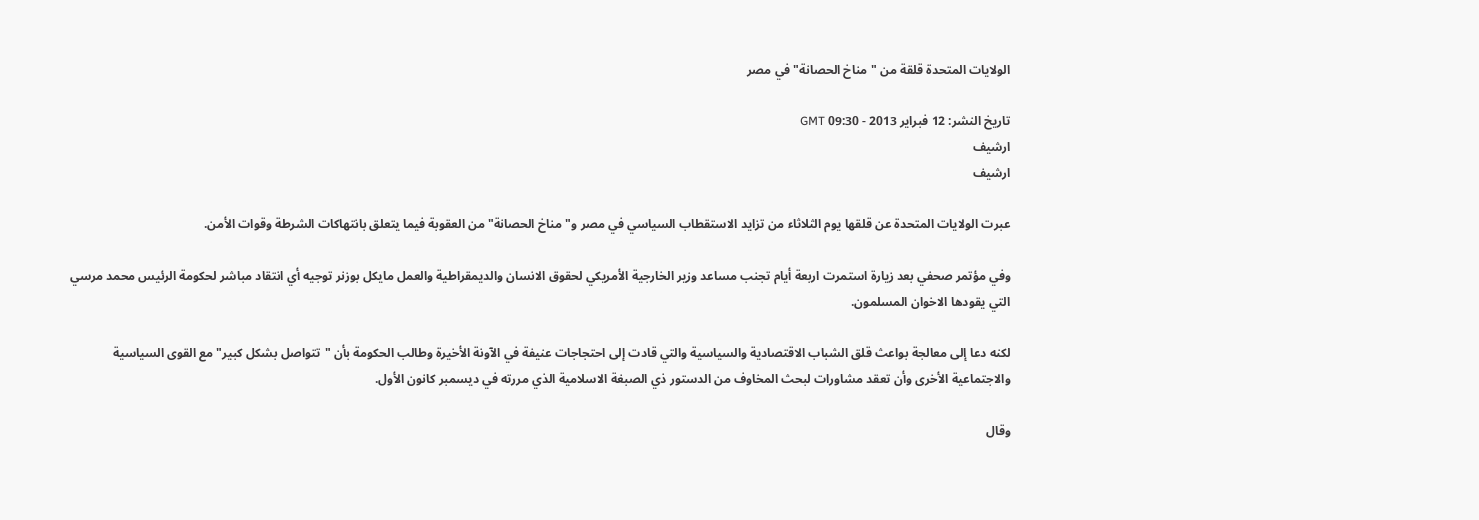الولايات المتحدة قلقة من "مناخ الحصانة" في مصر

تاريخ النشر: 12 فبراير 2013 - 09:30 GMT
ارشيف
ارشيف

عبرت الولايات المتحدة عن قلقها يوم الثلاثاء من تزايد الاستقطاب السياسي في مصر و"مناخ الحصانة" من العقوبة فيما يتعلق بانتهاكات الشرطة وقوات الأمن.

وفي مؤتمر صحفي بعد زيارة استمرت اربعة أيام تجنب مساعد وزير الخارجية الأمريكي لحقوق الانسان والديمقراطية والعمل مايكل بوزنر توجيه أي انتقاد مباشر لحكومة الرئيس محمد مرسي التي يقودها الاخوان المسلمون.

لكنه دعا إلى معالجة بواعث قلق الشباب الاقتصادية والسياسية والتي قادت إلى احتجاجات عنيفة في الآونة الأخيرة وطالب الحكومة بأن "تتواصل بشكل كبير" مع القوى السياسية والاجتماعية الأخرى وأن تعقد مشاورات لبحث المخاوف من الدستور ذي الصبغة الاسلامية الذي مررته في ديسمبر كانون الأول.

وقال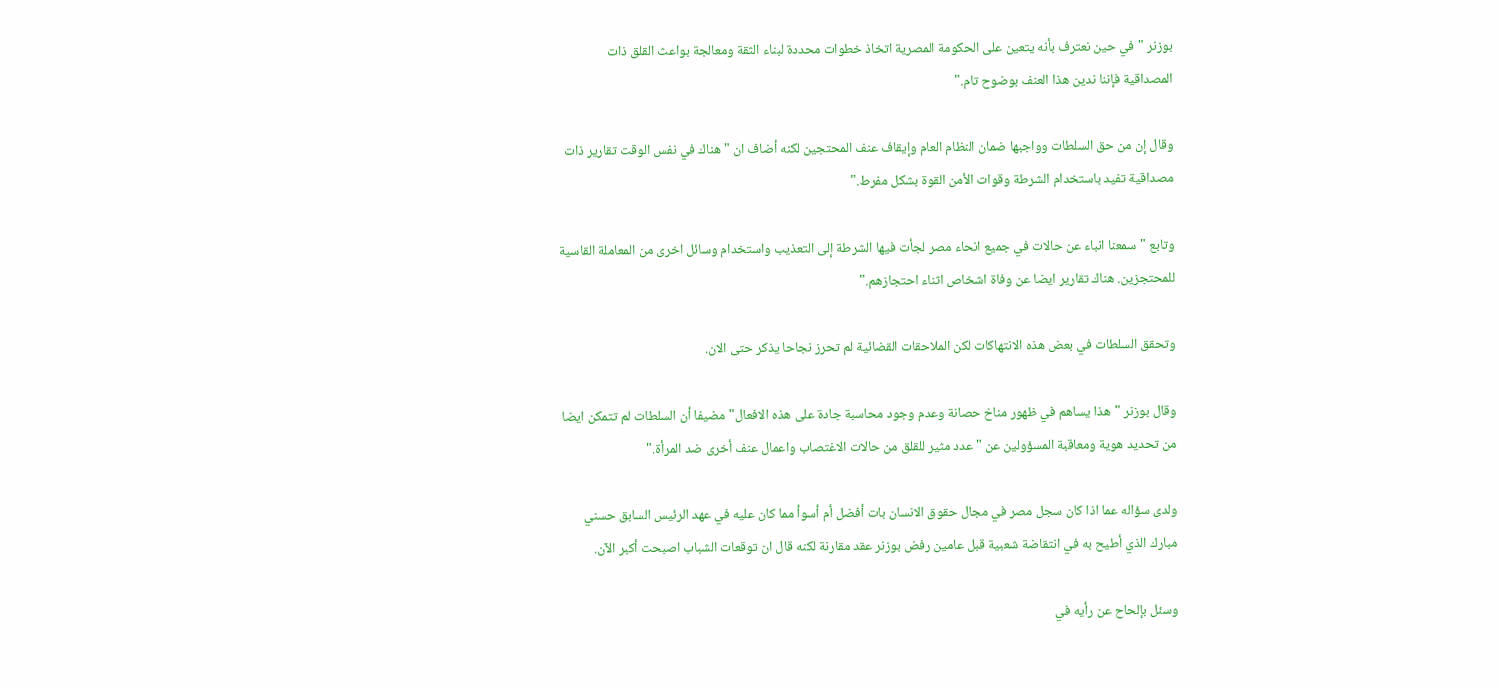بوزنر "في حين نعترف بأنه يتعين على الحكومة المصرية اتخاذ خطوات محددة لبناء الثقة ومعالجة بواعث القلق ذات المصداقية فإننا ندين هذا العنف بوضوح تام."

وقال إن من حق السلطات وواجبها ضمان النظام العام وإيقاف عنف المحتجين لكنه أضاف ان "هناك في نفس الوقت تقارير ذات مصداقية تفيد باستخدام الشرطة وقوات الأمن القوة بشكل مفرط."

وتابع "سمعنا انباء عن حالات في جميع انحاء مصر لجأت فيها الشرطة إلى التعذيب واستخدام وسائل اخرى من المعاملة القاسية للمحتجزين. هناك تقارير ايضا عن وفاة اشخاص اثناء احتجازهم."

وتحقق السلطات في بعض هذه الانتهاكات لكن الملاحقات القضائية لم تحرز نجاحا يذكر حتى الان.

وقال بوزنر "هذا يساهم في ظهور مناخ حصانة وعدم وجود محاسبة جادة على هذه الافعال" مضيفا أن السلطات لم تتمكن ايضا من تحديد هوية ومعاقبة المسؤولين عن "عدد مثير للقلق من حالات الاغتصاب واعمال عنف أخرى ضد المرأة."

ولدى سؤاله عما اذا كان سجل مصر في مجال حقوق الانسان بات أفضل أم أسوأ مما كان عليه في عهد الرئيس السابق حسني مبارك الذي أطيح به في انتقاضة شعبية قبل عامين رفض بوزنر عقد مقارنة لكنه قال ان توقعات الشباب اصبحت أكبر الآن.

وسئل بإلحاح عن رأيه في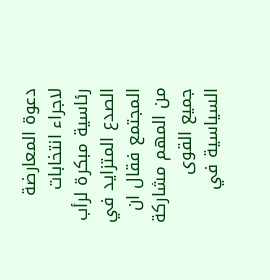دعوة المعارضة لاجراء انتخابات رئاسية مبكرة لرأب الصدع المتزايد في المجتمع فقال ان من المهم مشاركة جميع القوى السياسية في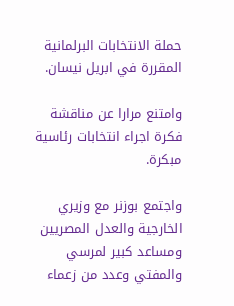حملة الانتخابات البرلمانية المقررة في ابريل نيسان.

وامتنع مرارا عن مناقشة فكرة اجراء انتخابات رئاسية مبكرة.

واجتمع بوزنر مع وزيري الخارجية والعدل المصريين ومساعد كبير لمرسي والمفتي وعدد من زعماء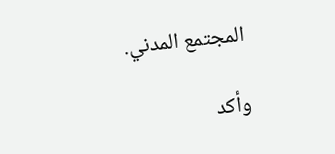المجتمع المدني.

وأكد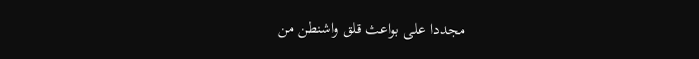مجددا على بواعث قلق واشنطن من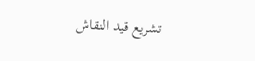تشريع قيد النقاش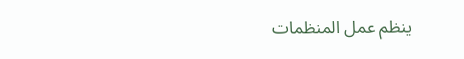ينظم عمل المنظمات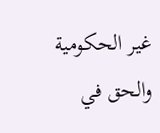غير الحكومية والحق في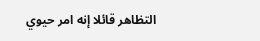التظاهر قائلا إنه امر حيوي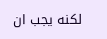لكنه يجب ان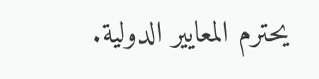يحترم المعايير الدولية.